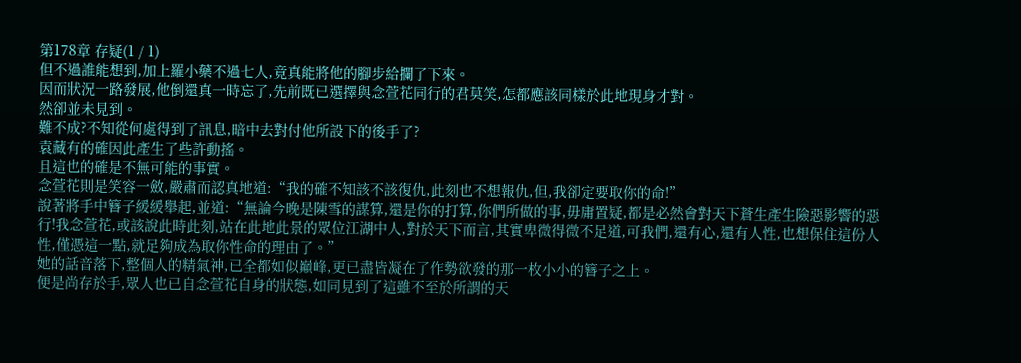第178章 存疑(1 / 1)
但不過誰能想到,加上羅小藥不過七人,竟真能將他的腳步給攔了下來。
因而狀況一路發展,他倒還真一時忘了,先前既已選擇與念萱花同行的君莫笑,怎都應該同樣於此地現身才對。
然卻並未見到。
難不成?不知從何處得到了訊息,暗中去對付他所設下的後手了?
袁藏有的確因此產生了些許動搖。
且這也的確是不無可能的事實。
念萱花則是笑容一斂,嚴肅而認真地道:“我的確不知該不該復仇,此刻也不想報仇,但,我卻定要取你的命!”
說著將手中簪子緩緩舉起,並道:“無論今晚是陳雪的謀算,還是你的打算,你們所做的事,毋庸置疑,都是必然會對天下蒼生產生險惡影響的惡行!我念萱花,或該說此時此刻,站在此地此景的眾位江湖中人,對於天下而言,其實卑微得微不足道,可我們,還有心,還有人性,也想保住這份人性,僅憑這一點,就足夠成為取你性命的理由了。”
她的話音落下,整個人的精氣神,已全都如似巔峰,更已盡皆凝在了作勢欲發的那一枚小小的簪子之上。
便是尚存於手,眾人也已自念萱花自身的狀態,如同見到了這雖不至於所謂的天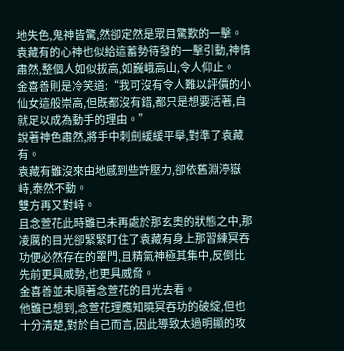地失色,鬼神皆驚,然卻定然是眾目驚歎的一擊。
袁藏有的心神也似給這蓄勢待發的一擊引動,神情肅然,整個人如似拔高,如巍峨高山,令人仰止。
金喜善則是冷笑道:“我可沒有令人難以評價的小仙女這般崇高,但既都沒有錯,都只是想要活著,自就足以成為動手的理由。”
說著神色肅然,將手中刺劍緩緩平舉,對準了袁藏有。
袁藏有雖沒來由地感到些許壓力,卻依舊淵渟嶽峙,泰然不動。
雙方再又對峙。
且念萱花此時雖已未再處於那玄奧的狀態之中,那凌厲的目光卻緊緊盯住了袁藏有身上那習練冥吞功便必然存在的罩門,且精氣神極其集中,反倒比先前更具威勢,也更具威脅。
金喜善並未順著念萱花的目光去看。
他雖已想到,念萱花理應知曉冥吞功的破綻,但也十分清楚,對於自己而言,因此導致太過明顯的攻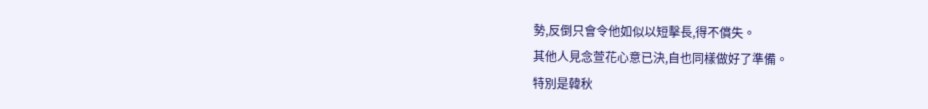勢,反倒只會令他如似以短擊長,得不償失。
其他人見念萱花心意已決,自也同樣做好了準備。
特別是韓秋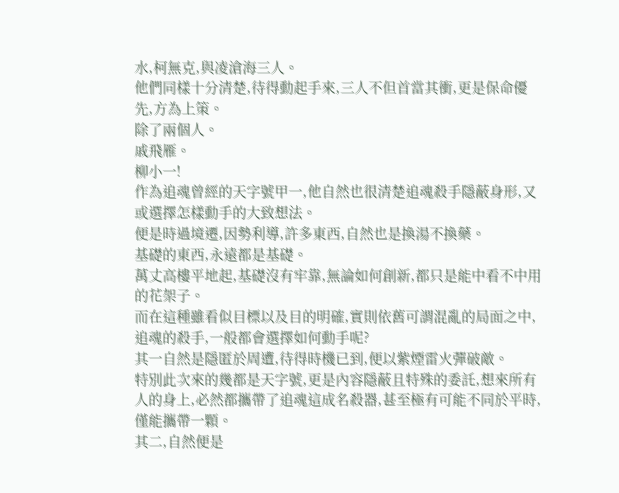水,柯無克,與凌滄海三人。
他們同樣十分清楚,待得動起手來,三人不但首當其衝,更是保命優先,方為上策。
除了兩個人。
戚飛雁。
柳小一!
作為追魂曾經的天字號甲一,他自然也很清楚追魂殺手隱蔽身形,又或選擇怎樣動手的大致想法。
便是時過境遷,因勢利導,許多東西,自然也是換湯不換藥。
基礎的東西,永遠都是基礎。
萬丈高樓平地起,基礎沒有牢靠,無論如何創新,都只是能中看不中用的花架子。
而在這種雖看似目標以及目的明確,實則依舊可謂混亂的局面之中,追魂的殺手,一般都會選擇如何動手呢?
其一自然是隱匿於周遭,待得時機已到,便以紫煙雷火彈破敵。
特別此次來的幾都是天字號,更是內容隱蔽且特殊的委託,想來所有人的身上,必然都攜帶了追魂這成名殺器,甚至極有可能不同於平時,僅能攜帶一顆。
其二,自然便是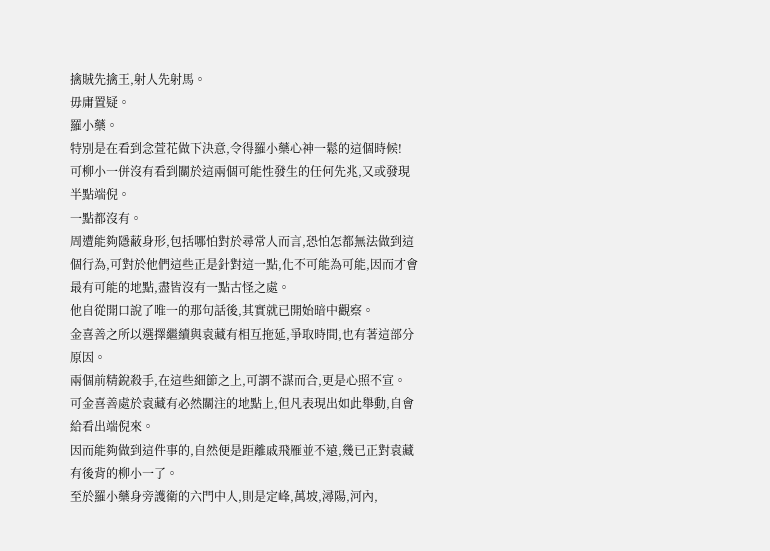擒賊先擒王,射人先射馬。
毋庸置疑。
羅小藥。
特別是在看到念萱花做下決意,令得羅小藥心神一鬆的這個時候!
可柳小一併沒有看到關於這兩個可能性發生的任何先兆,又或發現半點端倪。
一點都沒有。
周遭能夠隱蔽身形,包括哪怕對於尋常人而言,恐怕怎都無法做到這個行為,可對於他們這些正是針對這一點,化不可能為可能,因而才會最有可能的地點,盡皆沒有一點古怪之處。
他自從開口說了唯一的那句話後,其實就已開始暗中觀察。
金喜善之所以選擇繼續與袁藏有相互拖延,爭取時間,也有著這部分原因。
兩個前精銳殺手,在這些細節之上,可謂不謀而合,更是心照不宣。
可金喜善處於袁藏有必然關注的地點上,但凡表現出如此舉動,自會給看出端倪來。
因而能夠做到這件事的,自然便是距離戚飛雁並不遠,幾已正對袁藏有後背的柳小一了。
至於羅小藥身旁護衛的六門中人,則是定峰,萬坡,潯陽,河內,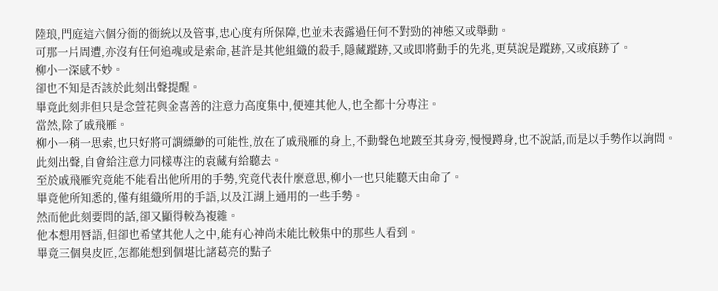陸琅,門庭這六個分衙的衙統以及管事,忠心度有所保障,也並未表露過任何不對勁的神態又或舉動。
可那一片周遭,亦沒有任何追魂或是索命,甚許是其他組織的殺手,隱藏蹤跡,又或即將動手的先兆,更莫說是蹤跡,又或痕跡了。
柳小一深感不妙。
卻也不知是否該於此刻出聲提醒。
畢竟此刻非但只是念萱花與金喜善的注意力高度集中,便連其他人,也全都十分專注。
當然,除了戚飛雁。
柳小一稍一思索,也只好將可謂縹緲的可能性,放在了戚飛雁的身上,不動聲色地踱至其身旁,慢慢蹲身,也不說話,而是以手勢作以詢問。
此刻出聲,自會給注意力同樣專注的袁藏有給聽去。
至於戚飛雁究竟能不能看出他所用的手勢,究竟代表什麼意思,柳小一也只能聽天由命了。
畢竟他所知悉的,僅有組織所用的手語,以及江湖上通用的一些手勢。
然而他此刻要問的話,卻又顯得較為複雜。
他本想用唇語,但卻也希望其他人之中,能有心神尚未能比較集中的那些人看到。
畢竟三個臭皮匠,怎都能想到個堪比諸葛亮的點子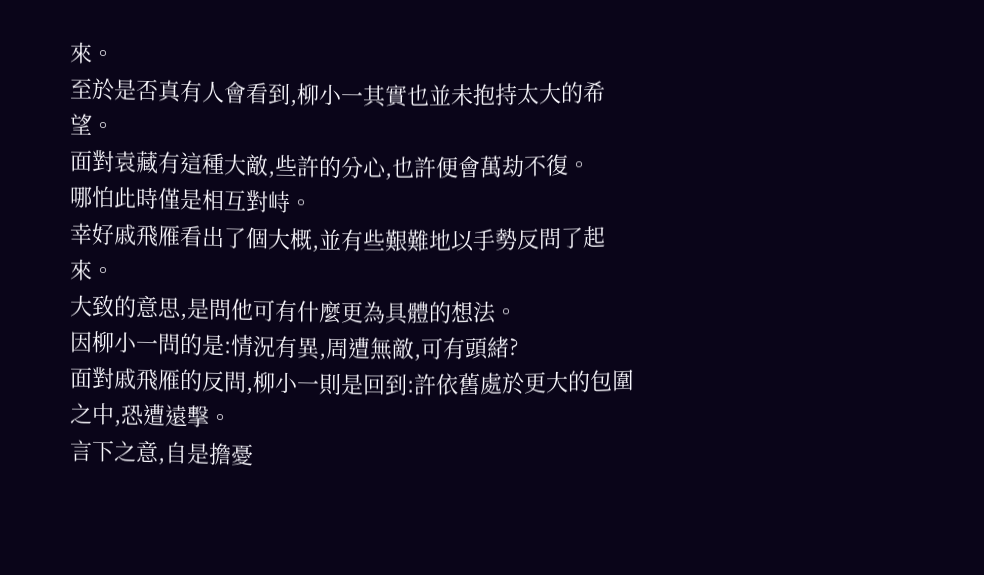來。
至於是否真有人會看到,柳小一其實也並未抱持太大的希望。
面對袁藏有這種大敵,些許的分心,也許便會萬劫不復。
哪怕此時僅是相互對峙。
幸好戚飛雁看出了個大概,並有些艱難地以手勢反問了起來。
大致的意思,是問他可有什麼更為具體的想法。
因柳小一問的是:情況有異,周遭無敵,可有頭緒?
面對戚飛雁的反問,柳小一則是回到:許依舊處於更大的包圍之中,恐遭遠擊。
言下之意,自是擔憂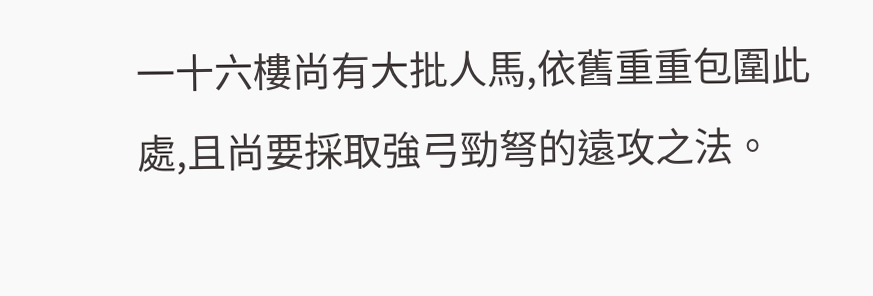一十六樓尚有大批人馬,依舊重重包圍此處,且尚要採取強弓勁弩的遠攻之法。